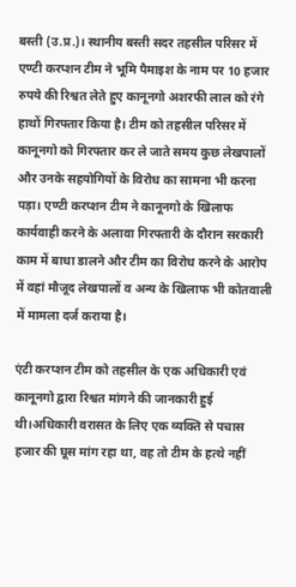बस्ती (उ.प्र.)। स्थानीय बस्ती सदर तहसील परिसर में एण्टी करप्शन टीम ने भूमि पैमाइश के नाम पर 10 हजार रुपये की रिश्वत लेते हुए कानूनगो अशरफी लाल को रंगे हाथों गिरफ्तार किया है। टीम को तहसील परिसर में कानूनगो को गिरफ्तार कर ले जाते समय कुछ लेखपालों और उनके सहयोगियों के विरोध का सामना भी करना पड़ा। एण्टी करप्शन टीम ने कानूनगो के खिलाफ कार्यवाही करने के अलावा गिरफ्तारी के दौरान सरकारी काम में बाधा डालने और टीम का विरोध करने के आरोप में वहां मौजूद लेखपालों व अन्य के खिलाफ भी कोतवाली में मामला दर्ज कराया है।

एंटी करप्शन टीम को तहसील के एक अधिकारी एवं कानूनगो द्वारा रिश्वत मांगने की जानकारी हुई थी।अधिकारी वरासत के लिए एक व्यक्ति से पचास हजार की घूस मांग रहा था, वह तो टीम के हत्थे नहीं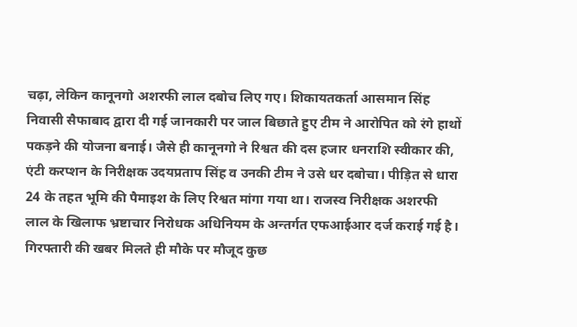चढ़ा, लेकिन कानूनगो अशरफी लाल दबोच लिए गए। शिकायतकर्ता आसमान सिंह निवासी सैफाबाद द्वारा दी गई जानकारी पर जाल बिछाते हुए टीम ने आरोपित को रंगे हाथों पकड़ने की योजना बनाई। जैसे ही कानूनगो ने रिश्वत की दस हजार धनराशि स्वीकार की, एंटी करप्शन के निरीक्षक उदयप्रताप सिंह व उनकी टीम ने उसे धर दबोचा। पीड़ित से धारा 24 के तहत भूमि की पैमाइश के लिए रिश्वत मांगा गया था। राजस्व निरीक्षक अशरफी लाल के खिलाफ भ्रष्टाचार निरोधक अधिनियम के अन्तर्गत एफआईआर दर्ज कराई गई है।
गिरफ्तारी की खबर मिलते ही मौके पर मौजूद कुछ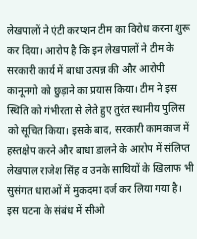लेखपालों ने एंटी करप्शन टीम का विरोध करना शुरू कर दिया। आरोप है कि इन लेखपालों ने टीम के सरकारी कार्य में बाधा उत्पन्न की और आरोपी कानूनगो को छुड़ाने का प्रयास किया। टीम ने इस स्थिति को गंभीरता से लेते हुए तुरंत स्थानीय पुलिस को सूचित किया। इसके बाद, सरकारी कामकाज में हस्तक्षेप करने और बाधा डालने के आरोप में संलिप्त लेखपाल राजेश सिंह व उनके साथियों के खिलाफ भी सुसंगत धाराओं में मुकदमा दर्ज कर लिया गया है।
इस घटना के संबंध में सीओ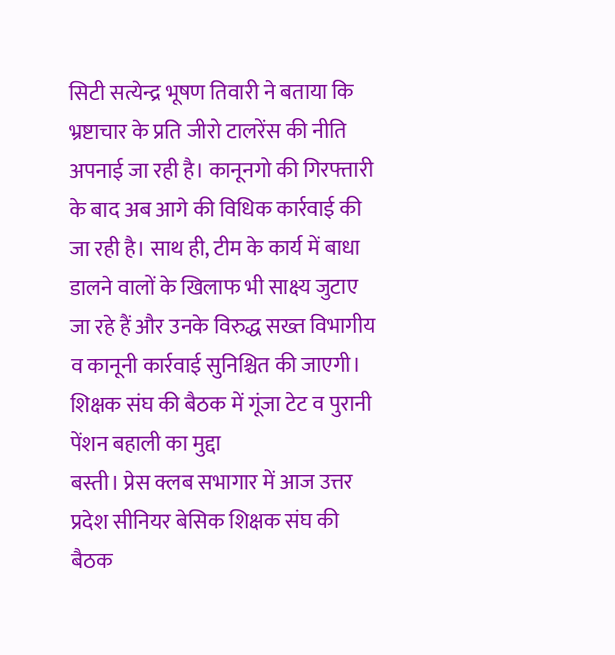सिटी सत्येन्द्र भूषण तिवारी ने बताया कि भ्रष्टाचार के प्रति जीरो टालरेंस की नीति अपनाई जा रही है। कानूनगो की गिरफ्तारी के बाद अब आगे की विधिक कार्रवाई की जा रही है। साथ ही, टीम के कार्य में बाधा डालने वालों के खिलाफ भी साक्ष्य जुटाए जा रहे हैं और उनके विरुद्ध सख्त विभागीय व कानूनी कार्रवाई सुनिश्चित की जाएगी।
शिक्षक संघ की बैठक में गूंजा टेट व पुरानी पेंशन बहाली का मुद्दा
बस्ती। प्रेस क्लब सभागार में आज उत्तर प्रदेश सीनियर बेसिक शिक्षक संघ की बैठक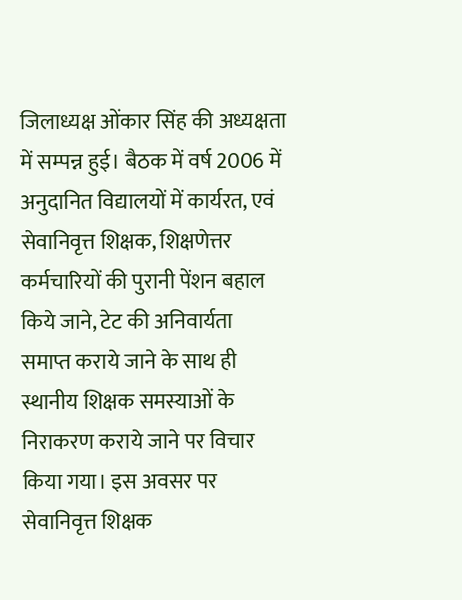जिलाध्यक्ष ओंकार सिंह की अध्यक्षता में सम्पन्न हुई। बैठक में वर्ष 2006 में अनुदानित विद्यालयों में कार्यरत, एवं सेवानिवृत्त शिक्षक, शिक्षणेत्तर कर्मचारियों की पुरानी पेंशन बहाल किये जाने, टेट की अनिवार्यता समाप्त कराये जाने के साथ ही स्थानीय शिक्षक समस्याओं के निराकरण कराये जाने पर विचार किया गया। इस अवसर पर सेवानिवृत्त शिक्षक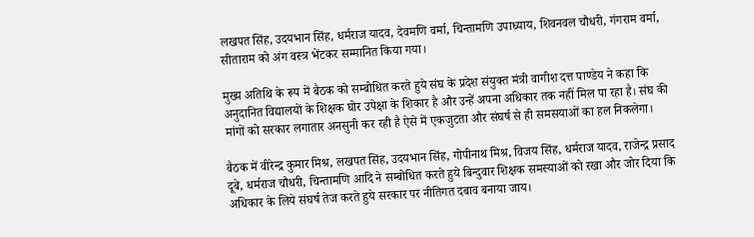लखपत सिंह, उदयभान सिंह, धर्मराज यादव, देवमणि वर्मा, चिन्तामणि उपाध्याय, शिवनवल चौधरी, गंगराम वर्मा, सीताराम को अंग वस्त्र भेंटकर सम्मानित किया गया।

मुख्य अतिथि के रूप में बैठक को सम्बोधित करते हुये संघ के प्रदेश संयुक्त मंत्री वागीश दत्त पाण्डेय ने कहा कि अनुदानित विद्यालयों के शिक्षक घोर उपेक्षा के शिकार है और उन्हें अपना अधिकार तक नहीं मिल पा रहा है। संघ की मांगों को सरकार लगातार अनसुनी कर रही है ऐसे में एकजुटता और संघर्ष से ही समसयाओं का हल निकलेगा।

बैठक में वीरेन्द्र कुमार मिश्र, लखपत सिंह, उदयभान सिंह, गोपीनाथ मिश्र, विजय सिंह, धर्मराज यादव, राजेन्द्र प्रसाद दूबे, धर्मराज चौधरी, चिन्तामणि आदि ने सम्बोधित करते हुये बिन्दुवार शिक्षक समस्याओं को रखा और जोर दिया कि अधिकार के लिये संघर्ष तेज करते हुये सरकार पर नीतिगत दबाव बनाया जाय।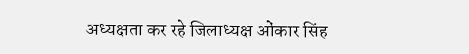अध्यक्षता कर रहे जिलाध्यक्ष ओंकार सिंह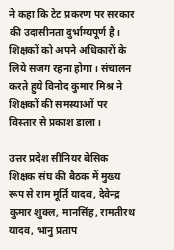ने कहा कि टेट प्रकरण पर सरकार की उदासीनता दुर्भाग्यपूर्ण है। शिक्षकों को अपने अधिकारों के लिये सजग रहना होगा। संचालन करते हुये विनोद कुमार मिश्र ने शिक्षकों की समस्याओं पर विस्तार से प्रकाश डाला।

उत्तर प्रदेश सीनियर बेसिक शिक्षक संघ की बैठक में मुख्य रूप से राम मूर्ति यादव, देवेन्द्र कुमार शुक्ल, मानसिंह, रामतीरथ यादव, भानु प्रताप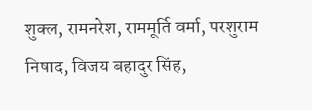शुक्ल, रामनरेश, राममूर्ति वर्मा, परशुराम निषाद, विजय बहादुर सिंह,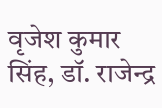वृजेश कुमार सिंह, डॉ. राजेन्द्र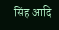सिंह आदि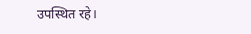उपस्थित रहे।